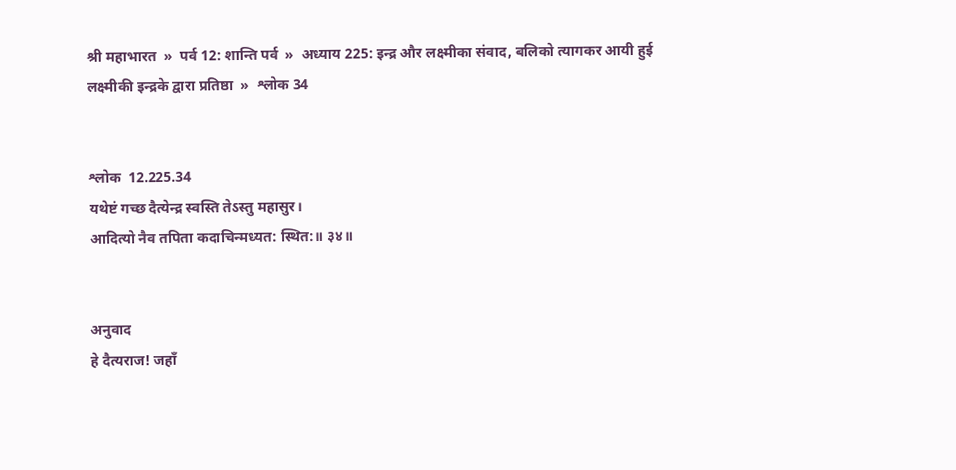श्री महाभारत  »  पर्व 12: शान्ति पर्व  »  अध्याय 225: इन्द्र और लक्ष्मीका संवाद, बलिको त्यागकर आयी हुई लक्ष्मीकी इन्द्रके द्वारा प्रतिष्ठा  »  श्लोक 34


श्लोक  12.225.34
यथेष्टं गच्छ दैत्येन्द्र स्वस्ति तेऽस्तु महासुर।
आदित्यो नैव तपिता कदाचिन्मध्यत: स्थित:॥ ३४॥


अनुवाद
हे दैत्यराज! जहाँ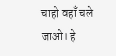चाहो वहाँ चले जाओ। हे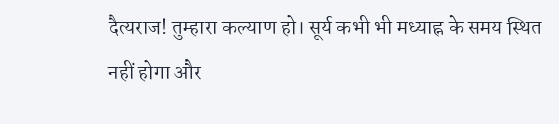दैत्यराज! तुम्हारा कल्याण हो। सूर्य कभी भी मध्याह्न के समय स्थित नहीं होगा और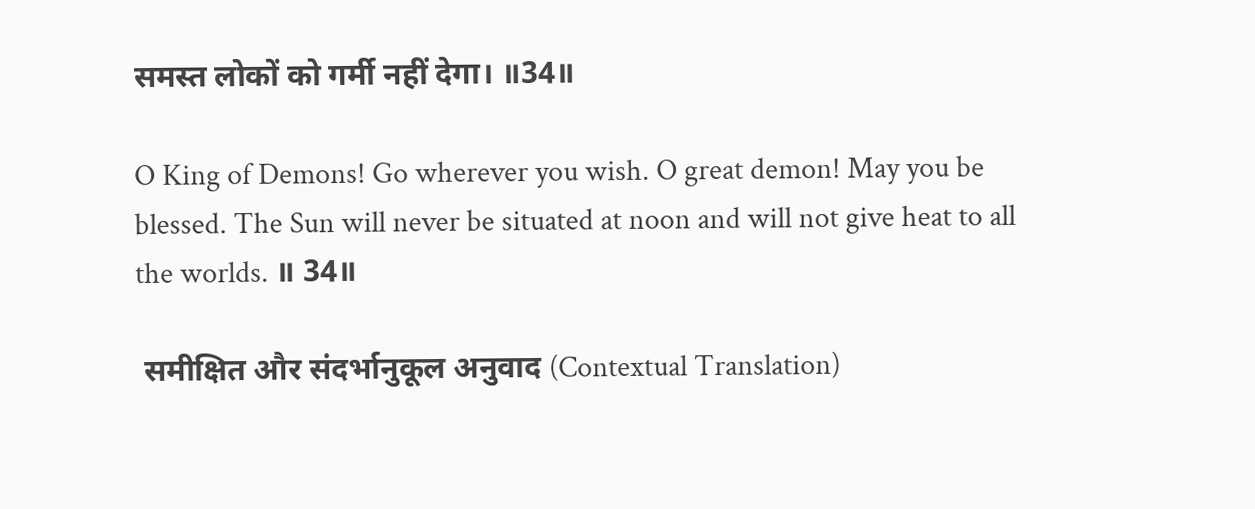समस्त लोकों को गर्मी नहीं देगा। ॥34॥

O King of Demons! Go wherever you wish. O great demon! May you be blessed. The Sun will never be situated at noon and will not give heat to all the worlds. ॥ 34॥

 समीक्षित और संदर्भानुकूल अनुवाद (Contextual Translation)